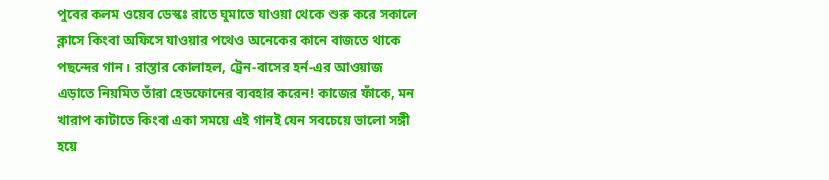পুবের কলম ওয়েব ডেস্কঃ রাতে ঘুমাতে যাওয়া থেকে শুরু করে সকালে ক্লাসে কিংবা অফিসে যাওয়ার পথেও অনেকের কানে বাজতে থাকে পছন্দের গান। রাস্তার কোলাহল, ট্রেন-বাসের হর্ন-এর আওয়াজ এড়াতে নিয়মিত তাঁরা হেডফোনের ব্যবহার করেন! কাজের ফাঁকে, মন খারাপ কাটাতে কিংবা একা সময়ে এই গানই যেন সবচেয়ে ভালো সঙ্গী হয়ে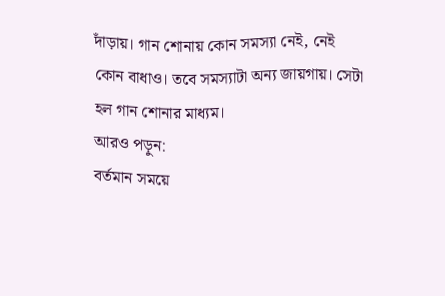দাঁড়ায়। গান শোনায় কোন সমস্যা নেই, নেই কোন বাধাও। তবে সমস্যাটা অন্য জায়গায়। সেটা হল গান শোনার মাধ্যম।
আরও পড়ুন:
বর্তমান সময়ে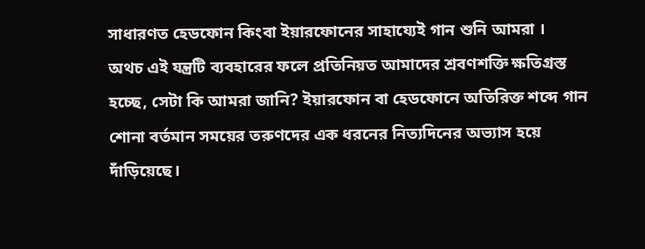সাধারণত হেডফোন কিংবা ইয়ারফোনের সাহায্যেই গান শুনি আমরা ।
অথচ এই যন্ত্রটি ব্যবহারের ফলে প্রতিনিয়ত আমাদের শ্রবণশক্তি ক্ষতিগ্রস্ত হচ্ছে, সেটা কি আমরা জানি? ইয়ারফোন বা হেডফোনে অতিরিক্ত শব্দে গান শোনা বর্তমান সময়ের তরুণদের এক ধরনের নিত্যদিনের অভ্যাস হয়ে দাঁড়িয়েছে।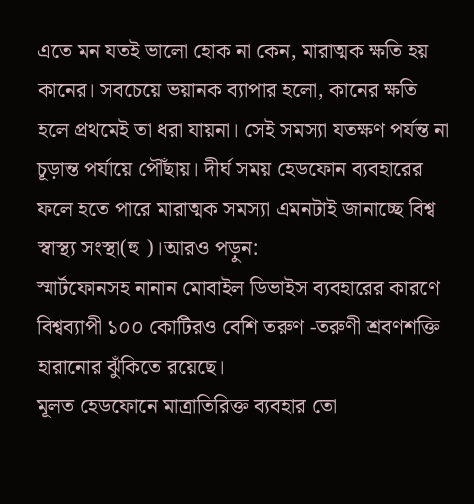এতে মন যতই ভালো হোক না কেন, মারাত্মক ক্ষতি হয় কানের। সবচেয়ে ভয়ানক ব্যাপার হলো, কানের ক্ষতি হলে প্রথমেই তা ধরা যায়না। সেই সমস্যা যতক্ষণ পর্যন্ত না চূড়ান্ত পর্যায়ে পৌঁছায়। দীর্ঘ সময় হেডফোন ব্যবহারের ফলে হতে পারে মারাত্মক সমস্যা এমনটাই জানাচ্ছে বিশ্ব স্বাস্থ্য সংস্থা(হু )।আরও পড়ুন:
স্মার্টফোনসহ নানান মোবাইল ডিভাইস ব্যবহারের কারণে বিশ্বব্যাপী ১০০ কোটিরও বেশি তরুণ -তরুণী শ্রবণশক্তি হারানোর ঝুঁকিতে রয়েছে।
মূলত হেডফোনে মাত্রাতিরিক্ত ব্যবহার তো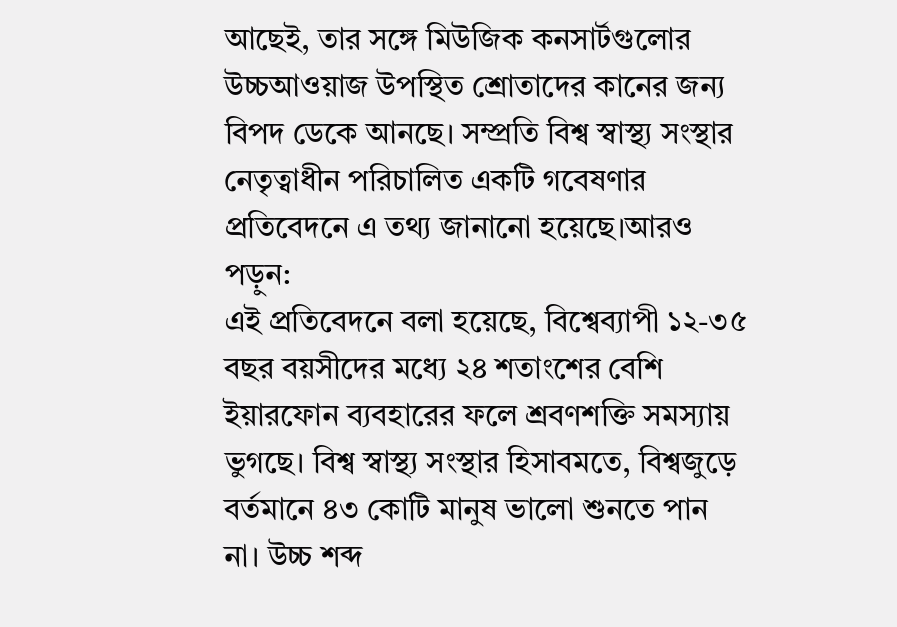আছেই, তার সঙ্গে মিউজিক কনসার্টগুলোর উচ্চআওয়াজ উপস্থিত শ্রোতাদের কানের জন্য বিপদ ডেকে আনছে। সম্প্রতি বিশ্ব স্বাস্থ্য সংস্থার নেতৃত্বাধীন পরিচালিত একটি গবেষণার প্রতিবেদনে এ তথ্য জানানো হয়েছে।আরও পড়ুন:
এই প্রতিবেদনে বলা হয়েছে, বিশ্বেব্যাপী ১২-৩৫ বছর বয়সীদের মধ্যে ২৪ শতাংশের বেশি ইয়ারফোন ব্যবহারের ফলে শ্রবণশক্তি সমস্যায় ভুগছে। বিশ্ব স্বাস্থ্য সংস্থার হিসাবমতে, বিশ্বজুড়ে বর্তমানে ৪৩ কোটি মানুষ ভালো শুনতে পান না। উচ্চ শব্দ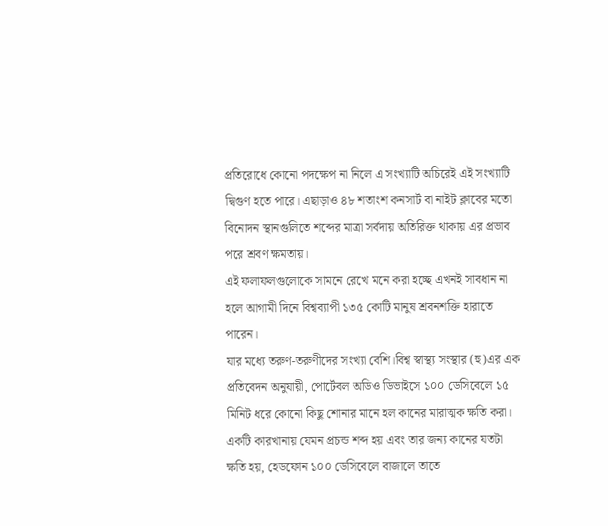প্রতিরোধে কোনো পদক্ষেপ না নিলে এ সংখ্যাটি অচিরেই এই সংখ্যাটি দ্বিগুণ হতে পারে। এছাড়াও ৪৮ শতাংশ কনসার্ট বা নাইট ক্লাবের মতো বিনোদন স্থানগুলিতে শব্দের মাত্রা সর্বদায় অতিরিক্ত থাকায় এর প্রভাব পরে শ্রবণ ক্ষমতায়।
এই ফলাফলগুলোকে সামনে রেখে মনে করা হচ্ছে এখনই সাবধান না হলে আগামী দিনে বিশ্বব্যাপী ১৩৫ কোটি মানুষ শ্রবনশক্তি হারাতে পারেন।
যার মধ্যে তরুণ-তরুণীদের সংখ্যা বেশি।বিশ্ব স্বাস্থ্য সংস্থার (হু)এর এক প্রতিবেদন অনুযায়ী, পোর্টেবল অডিও ডিভাইসে ১০০ ডেসিবেলে ১৫ মিনিট ধরে কোনো কিছু শোনার মানে হল কানের মারাত্মক ক্ষতি করা। একটি কারখানায় যেমন প্রচন্ড শব্দ হয় এবং তার জন্য কানের যতটা ক্ষতি হয়, হেডফোন ১০০ ডেসিবেলে বাজালে তাতে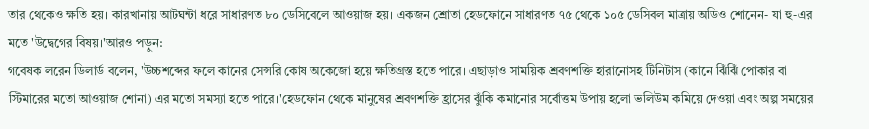তার থেকেও ক্ষতি হয়। কারখানায় আটঘন্টা ধরে সাধারণত ৮০ ডেসিবেলে আওয়াজ হয়। একজন শ্রোতা হেডফোনে সাধারণত ৭৫ থেকে ১০৫ ডেসিবল মাত্রায় অডিও শোনেন- যা হু-এর মতে 'উদ্বেগের বিষয়।'আরও পড়ুন:
গবেষক লরেন ডিলার্ড বলেন, 'উচ্চশব্দের ফলে কানের সেন্সরি কোষ অকেজো হয়ে ক্ষতিগ্রস্ত হতে পারে। এছাড়াও সাময়িক শ্রবণশক্তি হারানোসহ টিনিটাস (কানে ঝিঁঝিঁ পোকার বা স্টিমারের মতো আওয়াজ শোনা) এর মতো সমস্যা হতে পারে।'হেডফোন থেকে মানুষের শ্রবণশক্তি হ্রাসের ঝুঁকি কমানোর সর্বোত্তম উপায় হলো ভলিউম কমিয়ে দেওয়া এবং অল্প সময়ের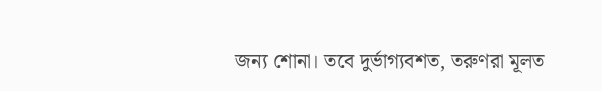জন্য শোনা। তবে দুর্ভাগ্যবশত, তরুণরা মূলত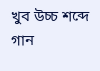খুব উচ্চ শব্দে গান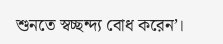শুনতে স্বচ্ছন্দ্য বোধ করেন’।